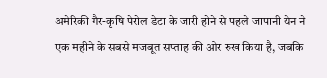अमेरिकी गैर-कृषि पेरोल डेटा के जारी होने से पहले जापानी येन ने एक महीने के सबसे मजबूत सप्ताह की ओर रुख किया है, जबकि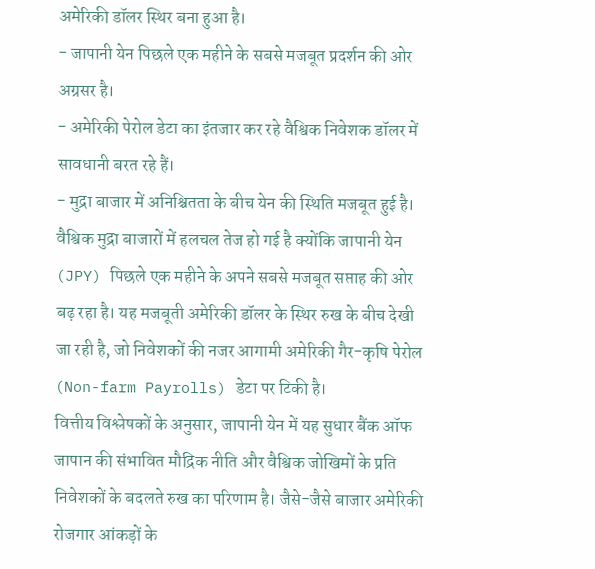अमेरिकी डॉलर स्थिर बना हुआ है।
- जापानी येन पिछले एक महीने के सबसे मजबूत प्रदर्शन की ओर अग्रसर है।
- अमेरिकी पेरोल डेटा का इंतजार कर रहे वैश्विक निवेशक डॉलर में सावधानी बरत रहे हैं।
- मुद्रा बाजार में अनिश्चितता के बीच येन की स्थिति मजबूत हुई है।
वैश्विक मुद्रा बाजारों में हलचल तेज हो गई है क्योंकि जापानी येन (JPY) पिछले एक महीने के अपने सबसे मजबूत सप्ताह की ओर बढ़ रहा है। यह मजबूती अमेरिकी डॉलर के स्थिर रुख के बीच देखी जा रही है, जो निवेशकों की नजर आगामी अमेरिकी गैर-कृषि पेरोल (Non-farm Payrolls) डेटा पर टिकी है।
वित्तीय विश्लेषकों के अनुसार, जापानी येन में यह सुधार बैंक ऑफ जापान की संभावित मौद्रिक नीति और वैश्विक जोखिमों के प्रति निवेशकों के बदलते रुख का परिणाम है। जैसे-जैसे बाजार अमेरिकी रोजगार आंकड़ों के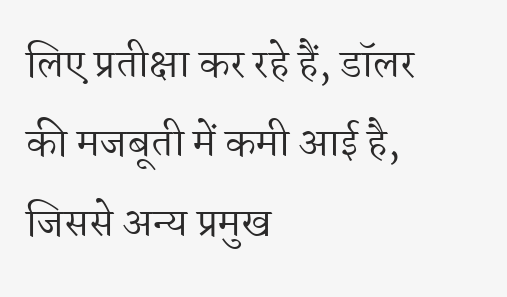लिए प्रतीक्षा कर रहे हैं, डॉलर की मजबूती में कमी आई है, जिससे अन्य प्रमुख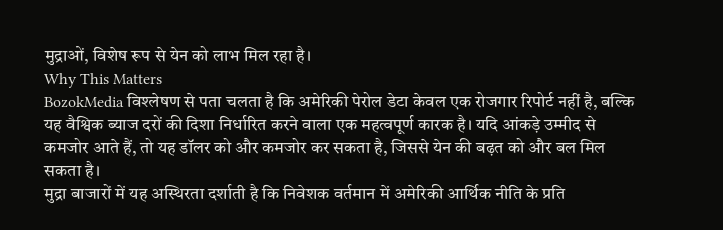मुद्राओं, विशेष रूप से येन को लाभ मिल रहा है।
Why This Matters
BozokMedia विश्लेषण से पता चलता है कि अमेरिकी पेरोल डेटा केवल एक रोजगार रिपोर्ट नहीं है, बल्कि यह वैश्विक ब्याज दरों की दिशा निर्धारित करने वाला एक महत्वपूर्ण कारक है। यदि आंकड़े उम्मीद से कमजोर आते हैं, तो यह डॉलर को और कमजोर कर सकता है, जिससे येन की बढ़त को और बल मिल सकता है।
मुद्रा बाजारों में यह अस्थिरता दर्शाती है कि निवेशक वर्तमान में अमेरिकी आर्थिक नीति के प्रति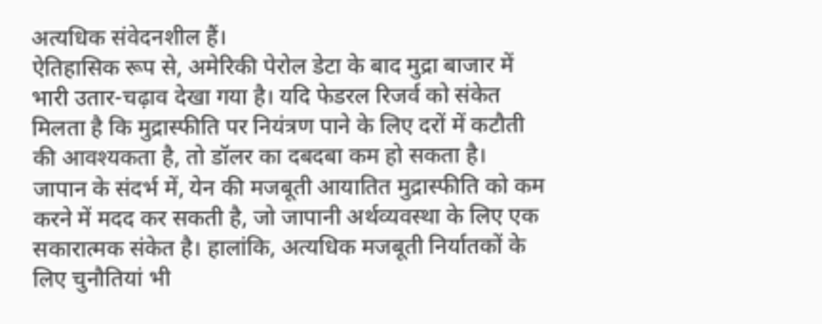अत्यधिक संवेदनशील हैं।
ऐतिहासिक रूप से, अमेरिकी पेरोल डेटा के बाद मुद्रा बाजार में भारी उतार-चढ़ाव देखा गया है। यदि फेडरल रिजर्व को संकेत मिलता है कि मुद्रास्फीति पर नियंत्रण पाने के लिए दरों में कटौती की आवश्यकता है, तो डॉलर का दबदबा कम हो सकता है।
जापान के संदर्भ में, येन की मजबूती आयातित मुद्रास्फीति को कम करने में मदद कर सकती है, जो जापानी अर्थव्यवस्था के लिए एक सकारात्मक संकेत है। हालांकि, अत्यधिक मजबूती निर्यातकों के लिए चुनौतियां भी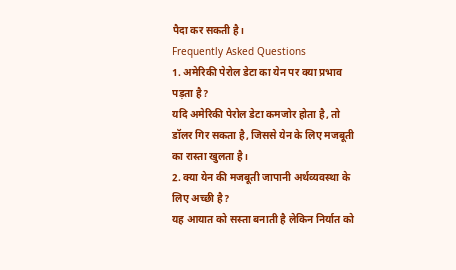पैदा कर सकती है।
Frequently Asked Questions
1. अमेरिकी पेरोल डेटा का येन पर क्या प्रभाव पड़ता है?
यदि अमेरिकी पेरोल डेटा कमजोर होता है, तो डॉलर गिर सकता है, जिससे येन के लिए मजबूती का रास्ता खुलता है।
2. क्या येन की मजबूती जापानी अर्थव्यवस्था के लिए अच्छी है?
यह आयात को सस्ता बनाती है लेकिन निर्यात को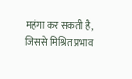महंगा कर सकती है, जिससे मिश्रित प्रभाव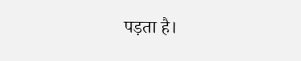पड़ता है।